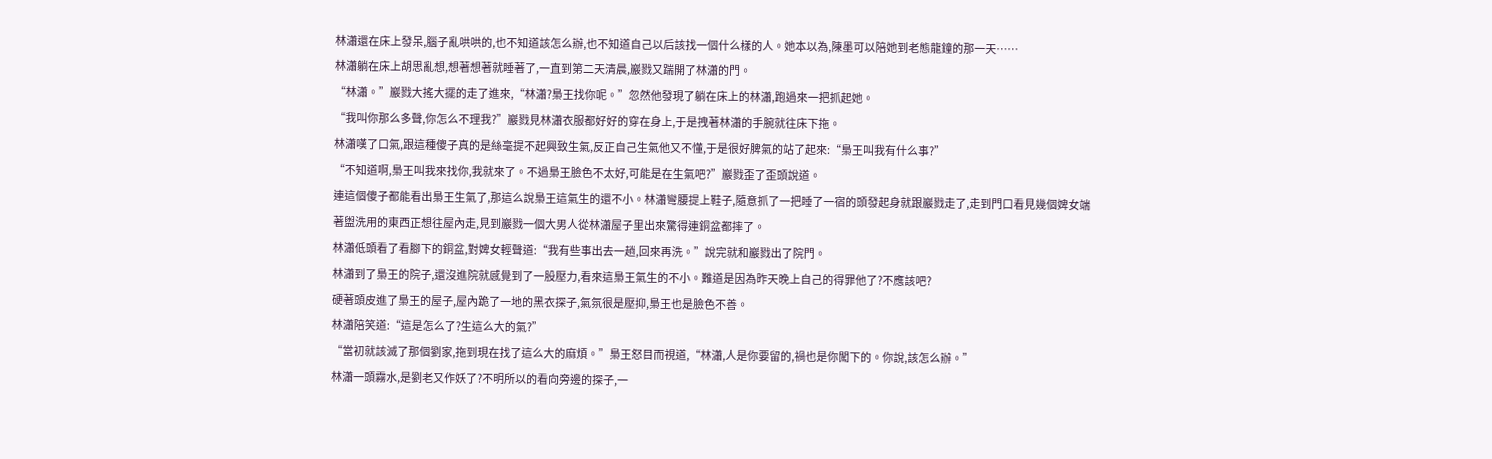林瀟還在床上發呆,腦子亂哄哄的,也不知道該怎么辦,也不知道自己以后該找一個什么樣的人。她本以為,陳墨可以陪她到老態龍鐘的那一天……
林瀟躺在床上胡思亂想,想著想著就睡著了,一直到第二天清晨,巖戮又踹開了林瀟的門。
“林瀟。”巖戮大搖大擺的走了進來,“林瀟?梟王找你呢。”忽然他發現了躺在床上的林瀟,跑過來一把抓起她。
“我叫你那么多聲,你怎么不理我?”巖戮見林瀟衣服都好好的穿在身上,于是拽著林瀟的手腕就往床下拖。
林瀟嘆了口氣,跟這種傻子真的是絲毫提不起興致生氣,反正自己生氣他又不懂,于是很好脾氣的站了起來:“梟王叫我有什么事?”
“不知道啊,梟王叫我來找你,我就來了。不過梟王臉色不太好,可能是在生氣吧?”巖戮歪了歪頭說道。
連這個傻子都能看出梟王生氣了,那這么說梟王這氣生的還不小。林瀟彎腰提上鞋子,隨意抓了一把睡了一宿的頭發起身就跟巖戮走了,走到門口看見幾個婢女端著盥洗用的東西正想往屋內走,見到巖戮一個大男人從林瀟屋子里出來驚得連銅盆都摔了。
林瀟低頭看了看腳下的銅盆,對婢女輕聲道:“我有些事出去一趟,回來再洗。”說完就和巖戮出了院門。
林瀟到了梟王的院子,還沒進院就感覺到了一股壓力,看來這梟王氣生的不小。難道是因為昨天晚上自己的得罪他了?不應該吧?
硬著頭皮進了梟王的屋子,屋內跪了一地的黑衣探子,氣氛很是壓抑,梟王也是臉色不善。
林瀟陪笑道:“這是怎么了?生這么大的氣?”
“當初就該滅了那個劉家,拖到現在找了這么大的麻煩。”梟王怒目而視道,“林瀟,人是你要留的,禍也是你闖下的。你說,該怎么辦。”
林瀟一頭霧水,是劉老又作妖了?不明所以的看向旁邊的探子,一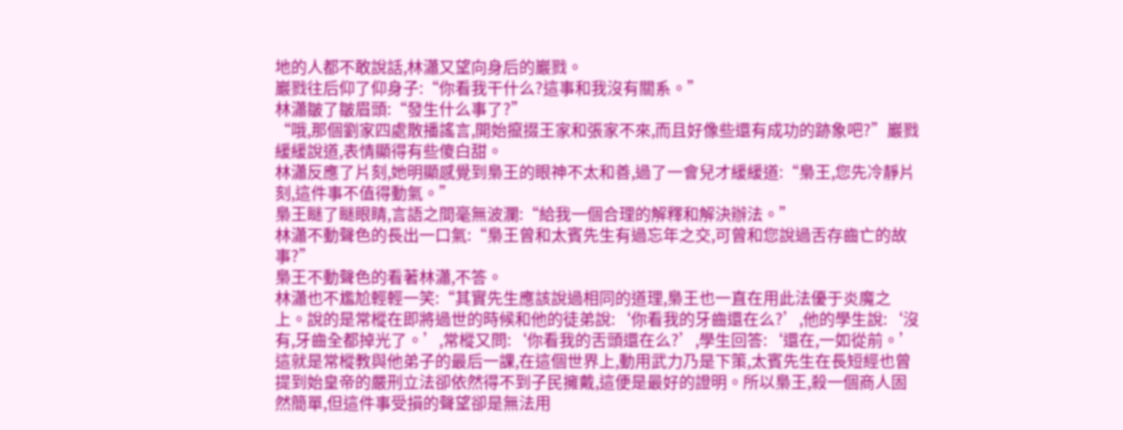地的人都不敢說話,林瀟又望向身后的巖戮。
巖戮往后仰了仰身子:“你看我干什么?這事和我沒有關系。”
林瀟皺了皺眉頭:“發生什么事了?”
“哦,那個劉家四處散播謠言,開始攛掇王家和張家不來,而且好像些還有成功的跡象吧?”巖戮緩緩說道,表情顯得有些傻白甜。
林瀟反應了片刻,她明顯感覺到梟王的眼神不太和善,過了一會兒才緩緩道:“梟王,您先冷靜片刻,這件事不值得動氣。”
梟王瞇了瞇眼睛,言語之間毫無波瀾:“給我一個合理的解釋和解決辦法。”
林瀟不動聲色的長出一口氣:“梟王曾和太賓先生有過忘年之交,可曾和您說過舌存齒亡的故事?”
梟王不動聲色的看著林瀟,不答。
林瀟也不尷尬輕輕一笑:“其實先生應該說過相同的道理,梟王也一直在用此法優于炎魔之上。說的是常樅在即將過世的時候和他的徒弟說:‘你看我的牙齒還在么?’,他的學生說:‘沒有,牙齒全都掉光了。’,常樅又問:‘你看我的舌頭還在么?’,學生回答:‘還在,一如從前。’這就是常樅教與他弟子的最后一課,在這個世界上,動用武力乃是下策,太賓先生在長短經也曾提到始皇帝的嚴刑立法卻依然得不到子民擁戴,這便是最好的證明。所以梟王,殺一個商人固然簡單,但這件事受損的聲望卻是無法用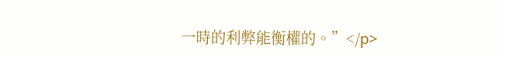一時的利弊能衡權的。”</p>